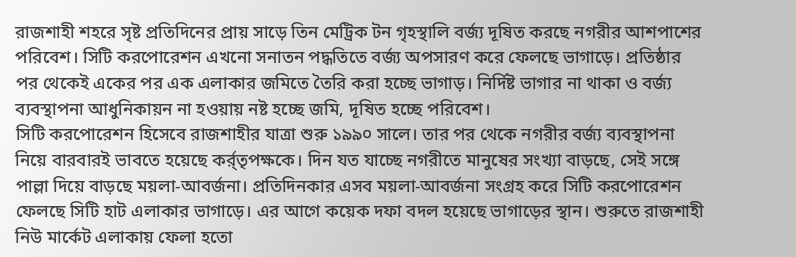রাজশাহী শহরে সৃষ্ট প্রতিদিনের প্রায় সাড়ে তিন মেট্রিক টন গৃহস্থালি বর্জ্য দূষিত করছে নগরীর আশপাশের পরিবেশ। সিটি করপোরেশন এখনো সনাতন পদ্ধতিতে বর্জ্য অপসারণ করে ফেলছে ভাগাড়ে। প্রতিষ্ঠার পর থেকেই একের পর এক এলাকার জমিতে তৈরি করা হচ্ছে ভাগাড়। নির্দিষ্ট ভাগার না থাকা ও বর্জ্য ব্যবস্থাপনা আধুনিকায়ন না হওয়ায় নষ্ট হচ্ছে জমি, দূষিত হচ্ছে পরিবেশ।
সিটি করপোরেশন হিসেবে রাজশাহীর যাত্রা শুরু ১৯৯০ সালে। তার পর থেকে নগরীর বর্জ্য ব্যবস্থাপনা নিয়ে বারবারই ভাবতে হয়েছে কর্র্তৃপক্ষকে। দিন যত যাচ্ছে নগরীতে মানুষের সংখ্যা বাড়ছে, সেই সঙ্গে পাল্লা দিয়ে বাড়ছে ময়লা-আবর্জনা। প্রতিদিনকার এসব ময়লা-আবর্জনা সংগ্রহ করে সিটি করপোরেশন ফেলছে সিটি হাট এলাকার ভাগাড়ে। এর আগে কয়েক দফা বদল হয়েছে ভাগাড়ের স্থান। শুরুতে রাজশাহী নিউ মার্কেট এলাকায় ফেলা হতো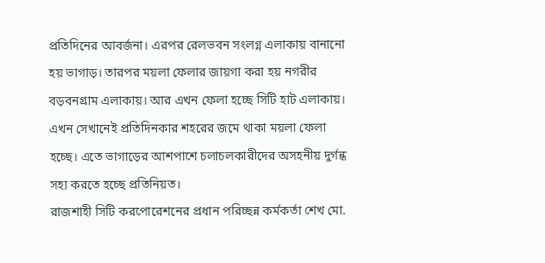প্রতিদিনের আবর্জনা। এরপর রেলভবন সংলগ্ন এলাকায় বানানো হয় ভাগাড়। তারপর ময়লা ফেলার জায়গা করা হয় নগরীর বড়বনগ্রাম এলাকায়। আর এখন ফেলা হচ্ছে সিটি হাট এলাকায়। এখন সেখানেই প্রতিদিনকার শহরের জমে থাকা ময়লা ফেলা হচ্ছে। এতে ভাগাড়ের আশপাশে চলাচলকারীদের অসহনীয় দুর্গন্ধ সহ্য করতে হচ্ছে প্রতিনিয়ত।
রাজশাহী সিটি করপোরেশনের প্রধান পরিচ্ছন্ন কর্মকর্তা শেখ মো.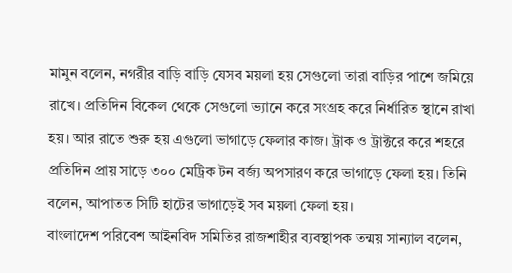মামুন বলেন, নগরীর বাড়ি বাড়ি যেসব ময়লা হয় সেগুলো তারা বাড়ির পাশে জমিয়ে রাখে। প্রতিদিন বিকেল থেকে সেগুলো ভ্যানে করে সংগ্রহ করে নির্ধারিত স্থানে রাখা হয়। আর রাতে শুরু হয় এগুলো ভাগাড়ে ফেলার কাজ। ট্রাক ও ট্রাক্টরে করে শহরে প্রতিদিন প্রায় সাড়ে ৩০০ মেট্রিক টন বর্জ্য অপসারণ করে ভাগাড়ে ফেলা হয়। তিনি বলেন, আপাতত সিটি হাটের ভাগাড়েই সব ময়লা ফেলা হয়।
বাংলাদেশ পরিবেশ আইনবিদ সমিতির রাজশাহীর ব্যবস্থাপক তন্ময় সান্যাল বলেন,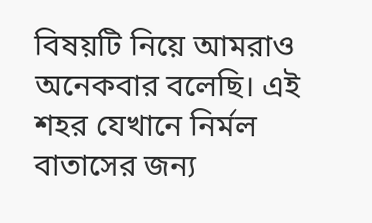বিষয়টি নিয়ে আমরাও অনেকবার বলেছি। এই শহর যেখানে নির্মল বাতাসের জন্য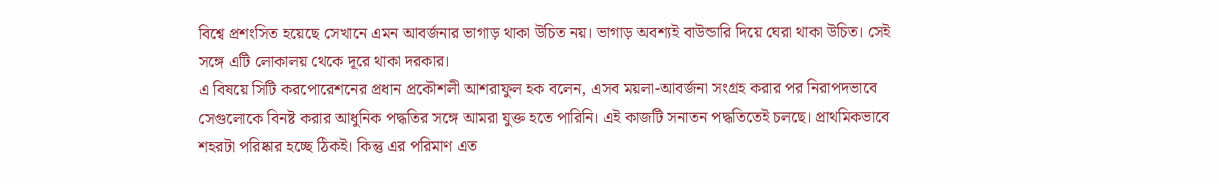বিশ্বে প্রশংসিত হয়েছে সেখানে এমন আবর্জনার ভাগাড় থাকা উচিত নয়। ভাগাড় অবশ্যই বাউন্ডারি দিয়ে ঘেরা থাকা উচিত। সেই সঙ্গে এটি লোকালয় থেকে দূরে থাকা দরকার।
এ বিষয়ে সিটি করপোরেশনের প্রধান প্রকৌশলী আশরাফুল হক বলেন, এসব ময়লা-আবর্জনা সংগ্রহ করার পর নিরাপদভাবে সেগুলোকে বিনষ্ট করার আধুনিক পদ্ধতির সঙ্গে আমরা যুক্ত হতে পারিনি। এই কাজটি সনাতন পদ্ধতিতেই চলছে। প্রাথমিকভাবে শহরটা পরিষ্কার হচ্ছে ঠিকই। কিন্তু এর পরিমাণ এত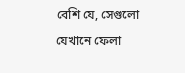বেশি যে, সেগুলো যেখানে ফেলা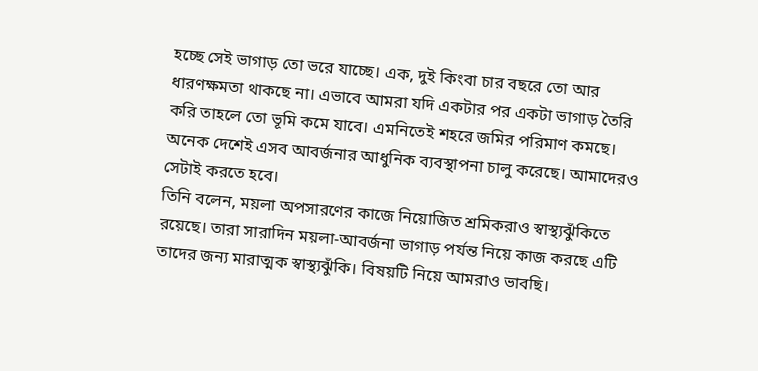হচ্ছে সেই ভাগাড় তো ভরে যাচ্ছে। এক, দুই কিংবা চার বছরে তো আর ধারণক্ষমতা থাকছে না। এভাবে আমরা যদি একটার পর একটা ভাগাড় তৈরি করি তাহলে তো ভূমি কমে যাবে। এমনিতেই শহরে জমির পরিমাণ কমছে। অনেক দেশেই এসব আবর্জনার আধুনিক ব্যবস্থাপনা চালু করেছে। আমাদেরও সেটাই করতে হবে।
তিনি বলেন, ময়লা অপসারণের কাজে নিয়োজিত শ্রমিকরাও স্বাস্থ্যঝুঁকিতে রয়েছে। তারা সারাদিন ময়লা-আবর্জনা ভাগাড় পর্যন্ত নিয়ে কাজ করছে এটি তাদের জন্য মারাত্মক স্বাস্থ্যঝুঁকি। বিষয়টি নিয়ে আমরাও ভাবছি।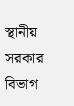স্থানীয় সরকার বিভাগ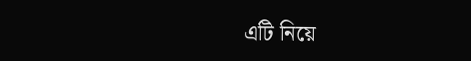এটি নিয়ে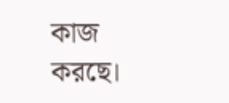কাজ করছে।